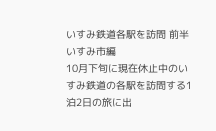いすみ鉄道各駅を訪問 前半 いすみ市編
10月下旬に現在休止中のいすみ鉄道の各駅を訪問する1泊2日の旅に出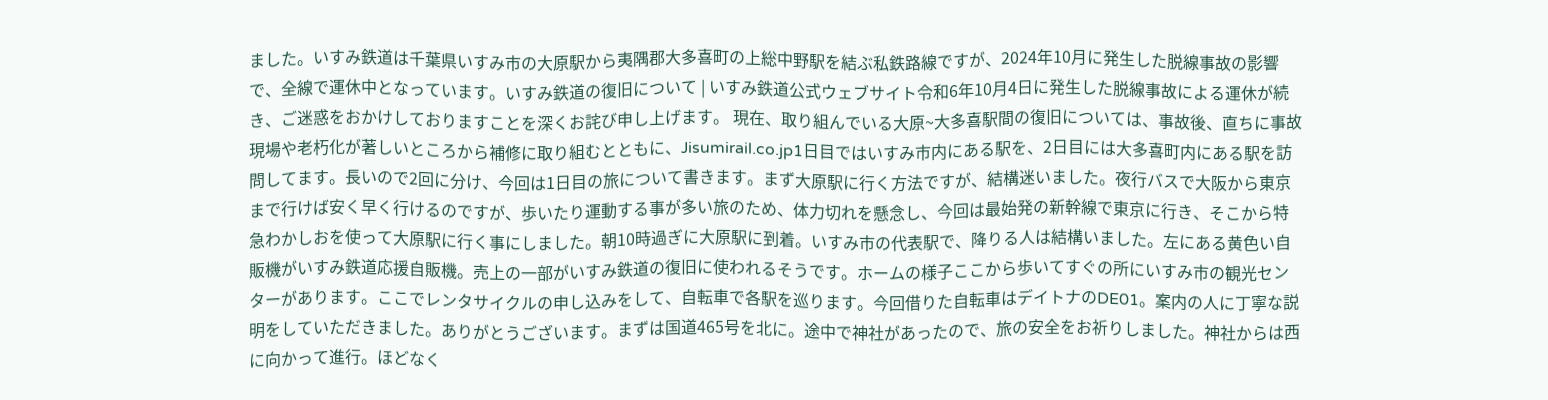ました。いすみ鉄道は千葉県いすみ市の大原駅から夷隅郡大多喜町の上総中野駅を結ぶ私鉄路線ですが、2024年10月に発生した脱線事故の影響で、全線で運休中となっています。いすみ鉄道の復旧について | いすみ鉄道公式ウェブサイト令和6年10月4日に発生した脱線事故による運休が続き、ご迷惑をおかけしておりますことを深くお詫び申し上げます。 現在、取り組んでいる大原~大多喜駅間の復旧については、事故後、直ちに事故現場や老朽化が著しいところから補修に取り組むとともに、Jisumirail.co.jp1日目ではいすみ市内にある駅を、2日目には大多喜町内にある駅を訪問してます。長いので2回に分け、今回は1日目の旅について書きます。まず大原駅に行く方法ですが、結構迷いました。夜行バスで大阪から東京まで行けば安く早く行けるのですが、歩いたり運動する事が多い旅のため、体力切れを懸念し、今回は最始発の新幹線で東京に行き、そこから特急わかしおを使って大原駅に行く事にしました。朝10時過ぎに大原駅に到着。いすみ市の代表駅で、降りる人は結構いました。左にある黄色い自販機がいすみ鉄道応援自販機。売上の一部がいすみ鉄道の復旧に使われるそうです。ホームの様子ここから歩いてすぐの所にいすみ市の観光センターがあります。ここでレンタサイクルの申し込みをして、自転車で各駅を巡ります。今回借りた自転車はデイトナのDE01。案内の人に丁寧な説明をしていただきました。ありがとうございます。まずは国道465号を北に。途中で神社があったので、旅の安全をお祈りしました。神社からは西に向かって進行。ほどなく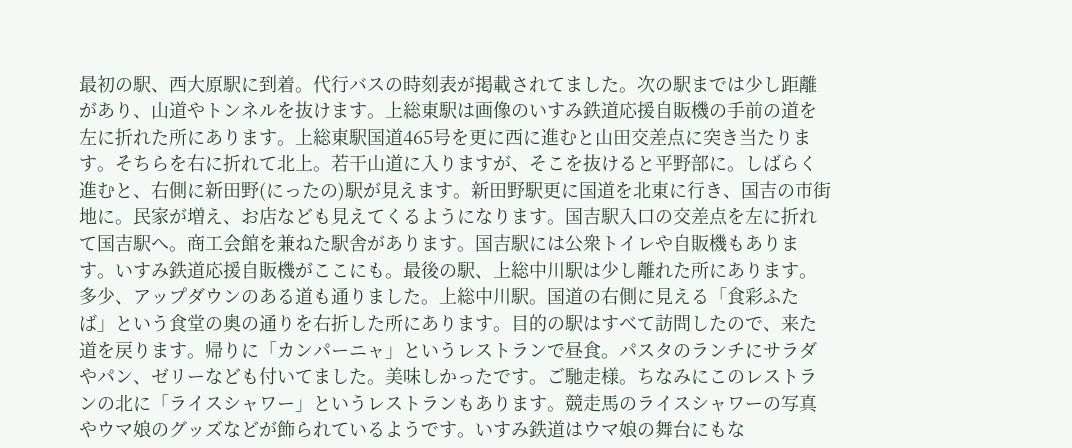最初の駅、西大原駅に到着。代行バスの時刻表が掲載されてました。次の駅までは少し距離があり、山道やトンネルを抜けます。上総東駅は画像のいすみ鉄道応援自販機の手前の道を左に折れた所にあります。上総東駅国道465号を更に西に進むと山田交差点に突き当たります。そちらを右に折れて北上。若干山道に入りますが、そこを抜けると平野部に。しばらく進むと、右側に新田野(にったの)駅が見えます。新田野駅更に国道を北東に行き、国吉の市街地に。民家が増え、お店なども見えてくるようになります。国吉駅入口の交差点を左に折れて国吉駅へ。商工会館を兼ねた駅舎があります。国吉駅には公衆トイレや自販機もあります。いすみ鉄道応援自販機がここにも。最後の駅、上総中川駅は少し離れた所にあります。多少、アップダウンのある道も通りました。上総中川駅。国道の右側に見える「食彩ふたば」という食堂の奥の通りを右折した所にあります。目的の駅はすべて訪問したので、来た道を戻ります。帰りに「カンパーニャ」というレストランで昼食。パスタのランチにサラダやパン、ゼリーなども付いてました。美味しかったです。ご馳走様。ちなみにこのレストランの北に「ライスシャワー」というレストランもあります。競走馬のライスシャワーの写真やウマ娘のグッズなどが飾られているようです。いすみ鉄道はウマ娘の舞台にもな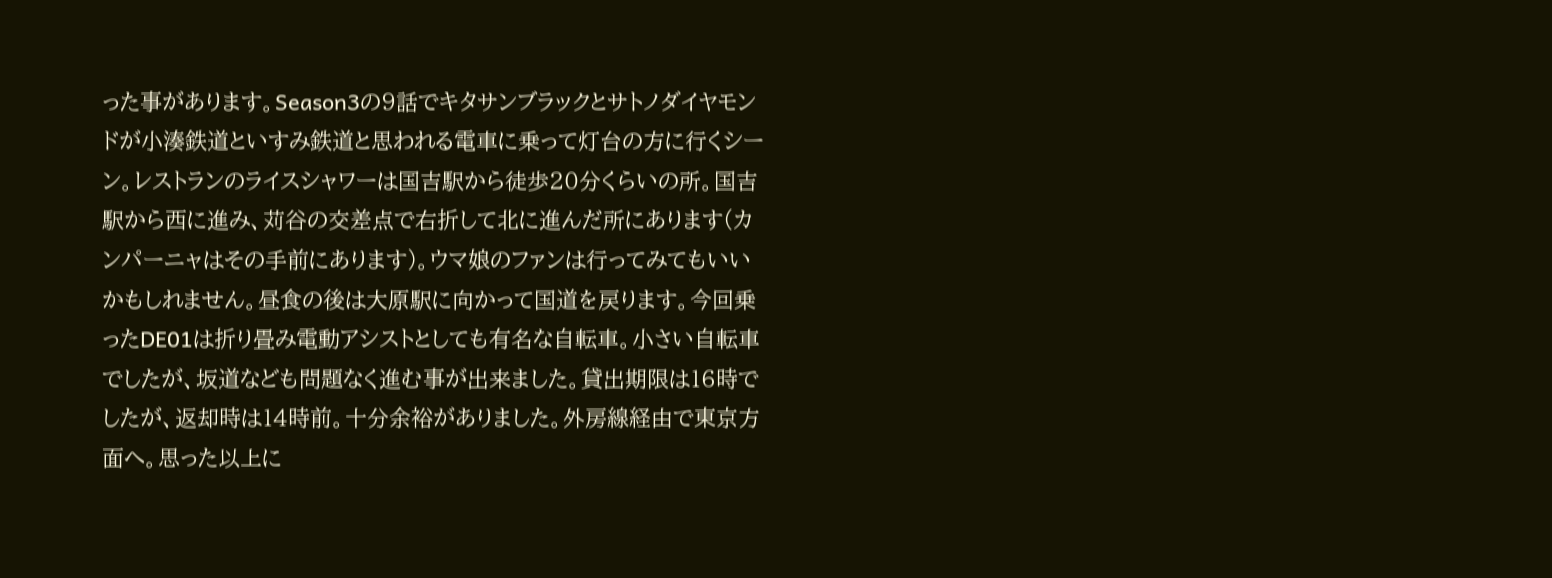った事があります。Season3の9話でキタサンブラックとサトノダイヤモンドが小湊鉄道といすみ鉄道と思われる電車に乗って灯台の方に行くシーン。レストランのライスシャワーは国吉駅から徒歩20分くらいの所。国吉駅から西に進み、苅谷の交差点で右折して北に進んだ所にあります(カンパーニャはその手前にあります)。ウマ娘のファンは行ってみてもいいかもしれません。昼食の後は大原駅に向かって国道を戻ります。今回乗ったDE01は折り畳み電動アシストとしても有名な自転車。小さい自転車でしたが、坂道なども問題なく進む事が出来ました。貸出期限は16時でしたが、返却時は14時前。十分余裕がありました。外房線経由で東京方面へ。思った以上に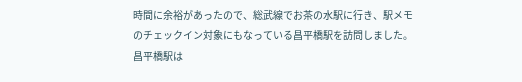時間に余裕があったので、総武線でお茶の水駅に行き、駅メモのチェックイン対象にもなっている昌平橋駅を訪問しました。昌平橋駅は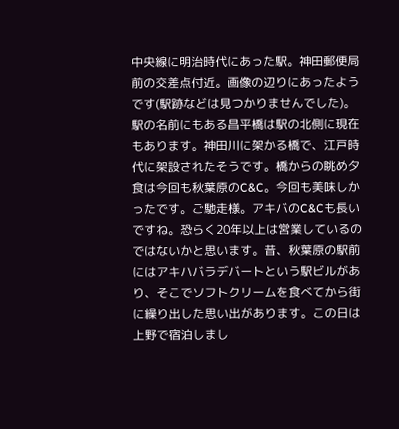中央線に明治時代にあった駅。神田郵便局前の交差点付近。画像の辺りにあったようです(駅跡などは見つかりませんでした)。駅の名前にもある昌平橋は駅の北側に現在もあります。神田川に架かる橋で、江戸時代に架設されたそうです。橋からの眺め夕食は今回も秋葉原のC&C。今回も美味しかったです。ご馳走様。アキバのC&Cも長いですね。恐らく20年以上は営業しているのではないかと思います。昔、秋葉原の駅前にはアキハバラデバートという駅ビルがあり、そこでソフトクリームを食べてから街に繰り出した思い出があります。この日は上野で宿泊しまし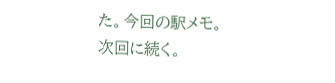た。今回の駅メモ。次回に続く。